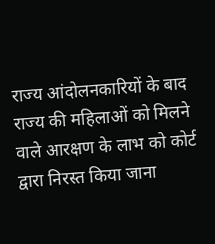राज्य आंदोलनकारियों के बाद राज्य की महिलाओं को मिलने वाले आरक्षण के लाभ को कोर्ट द्वारा निरस्त किया जाना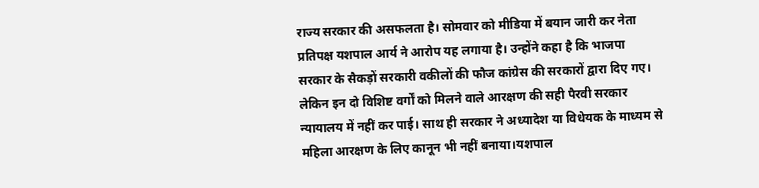राज्य सरकार की असफलता है। सोमवार को मीडिया में बयान जारी कर नेता प्रतिपक्ष यशपाल आर्य ने आरोप यह लगाया है। उन्होंने कहा है कि भाजपा सरकार के सैकड़ों सरकारी वकीलों की फौज कांग्रेस की सरकारों द्वारा दिए गए। लेकिन इन दो विशिष्ट वर्गों को मिलने वाले आरक्षण की सही पैरवी सरकार न्यायालय में नहीं कर पाई। साथ ही सरकार ने अध्यादेश या विधेयक के माध्यम से महिला आरक्षण के लिए कानून भी नहीं बनाया।यशपाल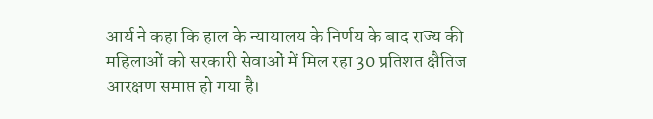आर्य ने कहा कि हाल के न्यायालय के निर्णय के बाद राज्य की महिलाओं को सरकारी सेवाओं में मिल रहा 30 प्रतिशत क्षैतिज आरक्षण समाप्त हो गया है।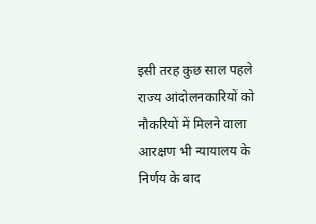इसी तरह कुछ साल पहले राज्य आंदोलनकारियों को नौकरियों में मिलने वाला आरक्षण भी न्यायालय के निर्णय के बाद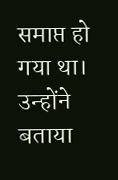समाप्त हो गया था। उन्होंने बताया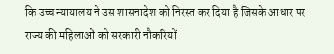कि उच्च न्यायालय ने उस शासनादेश को निरस्त कर दिया है जिसके आधार पर राज्य की महिलाओं को सरकारी नौकरियों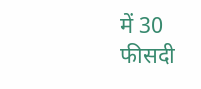में 30 फीसदी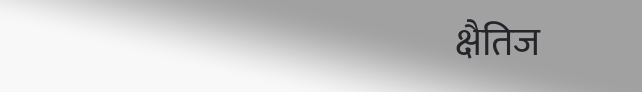क्षैतिज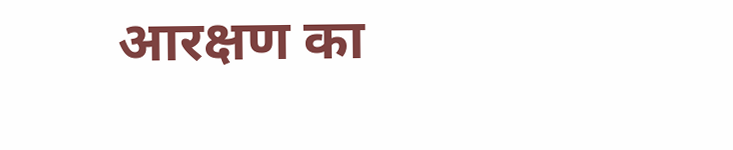आरक्षण का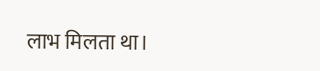लाभ मिलता था।